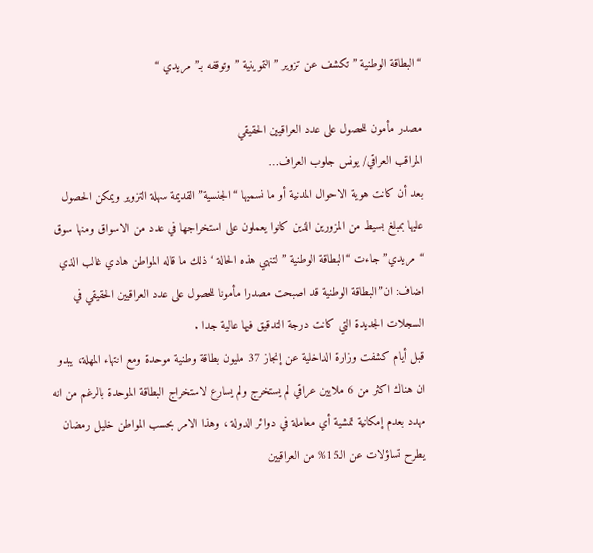“البطاقة الوطنية ” تكشف عن تزوير ” التموينية ” وتوقفه بـ”مريدي “

مصدر مأمون للحصول على عدد العراقيين الحقيقي
المراقب العراقي/ يونس جلوب العراف…
بعد أن كانت هوية الاحوال المدنية أو ما نسميها “الجنسية” القديمة سهلة التزوير ويمكن الحصول عليها بمبلغ بسيط من المزورين الذين كانوا يعملون على استخراجها في عدد من الاسواق ومنها سوق “مريدي” جاءت “البطاقة الوطنية ” لتنهي هذه الحالة ‘ ذلك ما قاله المواطن هادي غالب الذي اضاف: ان”البطاقة الوطنية قد اصبحت مصدرا مأمونا للحصول على عدد العراقيين الحقيقي في السجلات الجديدة التي كانت درجة التدقيق فيها عالية جدا .
قبل أيام كشفت وزارة الداخلية عن إنجاز 37 مليون بطاقة وطنية موحدة ومع انتهاء المهلة، يبدو ان هناك اكثر من 6 ملايين عراقي لم يستخرج ولم يسارع لاستخراج البطاقة الموحدة بالرغم من انه مهدد بعدم إمكانية تمشية أي معاملة في دوائر الدولة ، وهذا الامر بحسب المواطن خليل رمضان يطرح تساؤلات عن الـ15% من العراقيين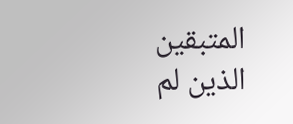المتبقين الذين لم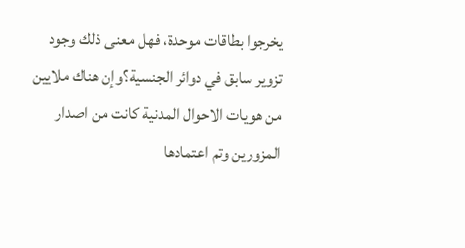يخرجوا بطاقات موحدة، فهل معنى ذلك وجود تزوير سابق في دوائر الجنسية؟وإن هناك ملايين من هويات الاحوال المدنية كانت من اصدار المزورين وتم اعتمادها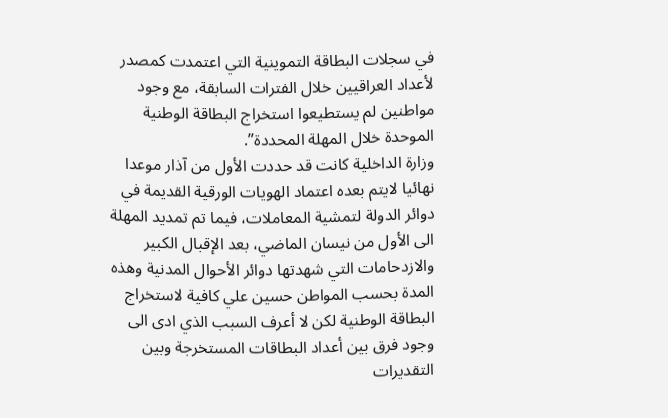في سجلات البطاقة التموينية التي اعتمدت كمصدر لأعداد العراقيين خلال الفترات السابقة، مع وجود مواطنين لم يستطيعوا استخراج البطاقة الوطنية الموحدة خلال المهلة المحددة”.
وزارة الداخلية كانت قد حددت الأول من آذار موعدا نهائيا لايتم بعده اعتماد الهويات الورقية القديمة في دوائر الدولة لتمشية المعاملات، فيما تم تمديد المهلة الى الأول من نيسان الماضي، بعد الإقبال الكبير والازدحامات التي شهدتها دوائر الأحوال المدنية وهذه المدة بحسب المواطن حسين علي كافية لاستخراج البطاقة الوطنية لكن لا أعرف السبب الذي ادى الى وجود فرق بين أعداد البطاقات المستخرجة وبين التقديرات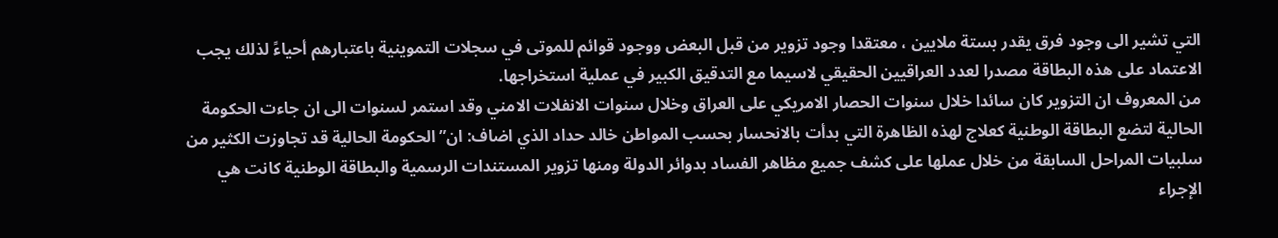التي تشير الى وجود فرق يقدر بستة ملايين ، معتقدا وجود تزوير من قبل البعض ووجود قوائم للموتى في سجلات التموينية باعتبارهم أحياءً لذلك يجب الاعتماد على هذه البطاقة مصدرا لعدد العراقيين الحقيقي لاسيما مع التدقيق الكبير في عملية استخراجها.
من المعروف ان التزوير كان سائدا خلال سنوات الحصار الامريكي على العراق وخلال سنوات الانفلات الامني وقد استمر لسنوات الى ان جاءت الحكومة الحالية لتضع البطاقة الوطنية كعلاج لهذه الظاهرة التي بدأت بالانحسار بحسب المواطن خالد حداد الذي اضاف: ان” الحكومة الحالية قد تجاوزت الكثير من سلبيات المراحل السابقة من خلال عملها على كشف جميع مظاهر الفساد بدوائر الدولة ومنها تزوير المستندات الرسمية والبطاقة الوطنية كانت هي الإجراء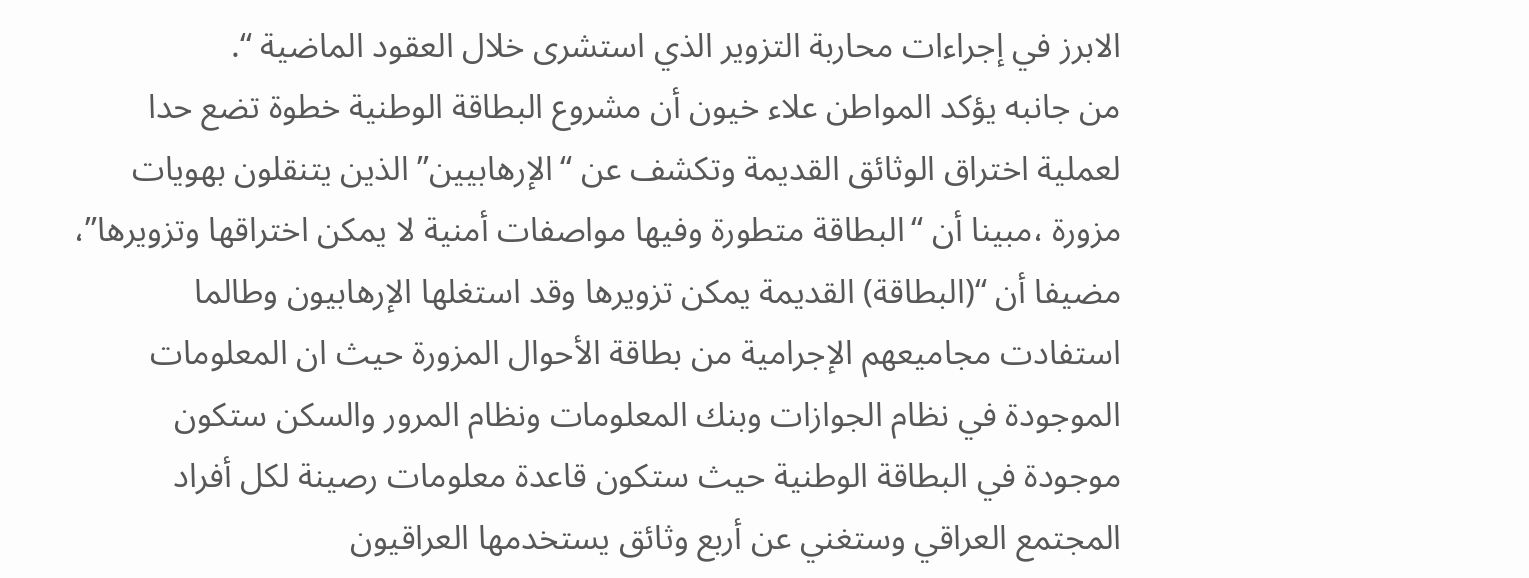الابرز في إجراءات محاربة التزوير الذي استشرى خلال العقود الماضية “.
من جانبه يؤكد المواطن علاء خيون أن مشروع البطاقة الوطنية خطوة تضع حدا لعملية اختراق الوثائق القديمة وتكشف عن “الإرهابيين” الذين يتنقلون بهويات مزورة ،مبينا أن “البطاقة متطورة وفيها مواصفات أمنية لا يمكن اختراقها وتزويرها”، مضيفا أن “(البطاقة) القديمة يمكن تزويرها وقد استغلها الإرهابيون وطالما استفادت مجاميعهم الإجرامية من بطاقة الأحوال المزورة حيث ان المعلومات الموجودة في نظام الجوازات وبنك المعلومات ونظام المرور والسكن ستكون موجودة في البطاقة الوطنية حيث ستكون قاعدة معلومات رصينة لكل أفراد المجتمع العراقي وستغني عن أربع وثائق يستخدمها العراقيون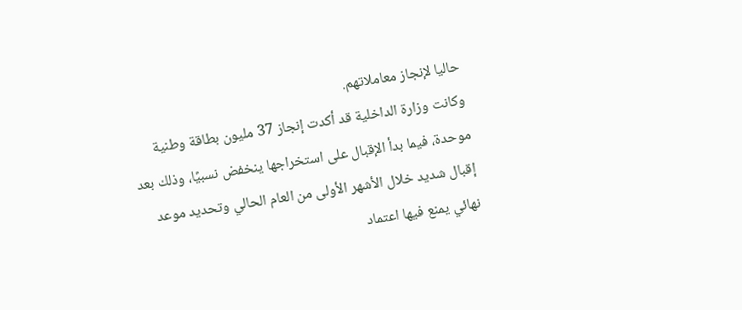حاليا لإنجاز معاملاتهم.
وكانت وزارة الداخلية قد أكدت إنجاز 37 مليون بطاقة وطنية موحدة، فيما بدأ الإقبال على استخراجها ينخفض نسبيًا، وذلك بعد إقبال شديد خلال الأشهر الأولى من العام الحالي وتحديد موعد نهائي يمنع فيها اعتماد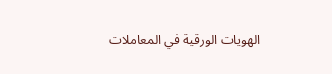الهويات الورقية في المعاملات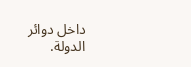داخل دوائر الدولة.